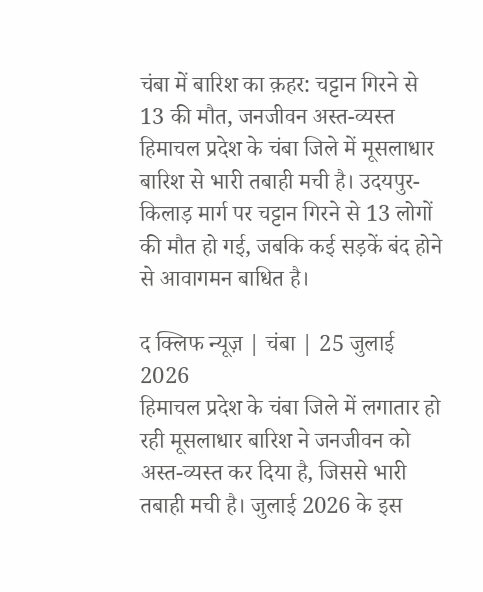चंबा में बारिश का क़हर: चट्टान गिरने से 13 की मौत, जनजीवन अस्त-व्यस्त
हिमाचल प्रदेश के चंबा जिले में मूसलाधार बारिश से भारी तबाही मची है। उदयपुर-किलाड़ मार्ग पर चट्टान गिरने से 13 लोगों की मौत हो गई, जबकि कई सड़कें बंद होने से आवागमन बाधित है।

द क्लिफ न्यूज़ | चंबा | 25 जुलाई 2026
हिमाचल प्रदेश के चंबा जिले में लगातार हो रही मूसलाधार बारिश ने जनजीवन को अस्त-व्यस्त कर दिया है, जिससे भारी तबाही मची है। जुलाई 2026 के इस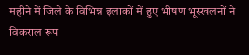महीने में जिले के विभिन्न इलाकों में हुए भीषण भूस्खलनों ने विकराल रूप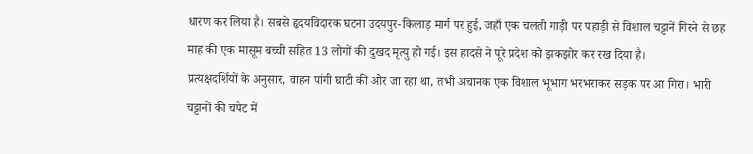धारण कर लिया है। सबसे हृदयविदारक घटना उदयपुर-किलाड़ मार्ग पर हुई, जहाँ एक चलती गाड़ी पर पहाड़ी से विशाल चट्टानें गिरने से छह माह की एक मासूम बच्ची सहित 13 लोगों की दुखद मृत्यु हो गई। इस हादसे ने पूरे प्रदेश को झकझोर कर रख दिया है।
प्रत्यक्षदर्शियों के अनुसार, वाहन पांगी घाटी की ओर जा रहा था, तभी अचानक एक विशाल भूभाग भरभराकर सड़क पर आ गिरा। भारी चट्टानों की चपेट में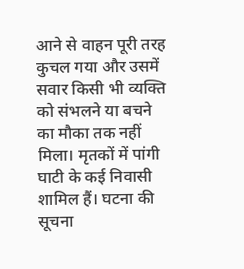आने से वाहन पूरी तरह कुचल गया और उसमें सवार किसी भी व्यक्ति को संभलने या बचने का मौका तक नहीं मिला। मृतकों में पांगी घाटी के कई निवासी शामिल हैं। घटना की सूचना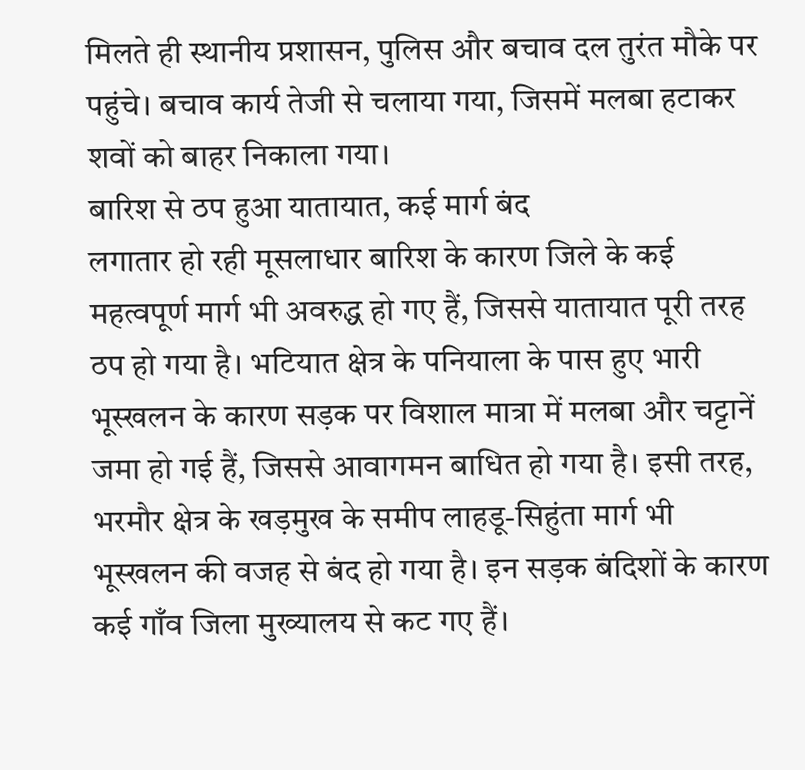मिलते ही स्थानीय प्रशासन, पुलिस और बचाव दल तुरंत मौके पर पहुंचे। बचाव कार्य तेजी से चलाया गया, जिसमें मलबा हटाकर शवों को बाहर निकाला गया।
बारिश से ठप हुआ यातायात, कई मार्ग बंद
लगातार हो रही मूसलाधार बारिश के कारण जिले के कई महत्वपूर्ण मार्ग भी अवरुद्ध हो गए हैं, जिससे यातायात पूरी तरह ठप हो गया है। भटियात क्षेत्र के पनियाला के पास हुए भारी भूस्खलन के कारण सड़क पर विशाल मात्रा में मलबा और चट्टानें जमा हो गई हैं, जिससे आवागमन बाधित हो गया है। इसी तरह, भरमौर क्षेत्र के खड़मुख के समीप लाहडू-सिहुंता मार्ग भी भूस्खलन की वजह से बंद हो गया है। इन सड़क बंदिशों के कारण कई गाँव जिला मुख्यालय से कट गए हैं।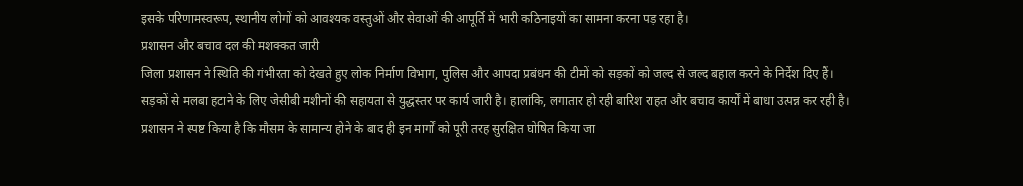इसके परिणामस्वरूप, स्थानीय लोगों को आवश्यक वस्तुओं और सेवाओं की आपूर्ति में भारी कठिनाइयों का सामना करना पड़ रहा है।
प्रशासन और बचाव दल की मशक्कत जारी
जिला प्रशासन ने स्थिति की गंभीरता को देखते हुए लोक निर्माण विभाग, पुलिस और आपदा प्रबंधन की टीमों को सड़कों को जल्द से जल्द बहाल करने के निर्देश दिए हैं। सड़कों से मलबा हटाने के लिए जेसीबी मशीनों की सहायता से युद्धस्तर पर कार्य जारी है। हालांकि, लगातार हो रही बारिश राहत और बचाव कार्यों में बाधा उत्पन्न कर रही है। प्रशासन ने स्पष्ट किया है कि मौसम के सामान्य होने के बाद ही इन मार्गों को पूरी तरह सुरक्षित घोषित किया जा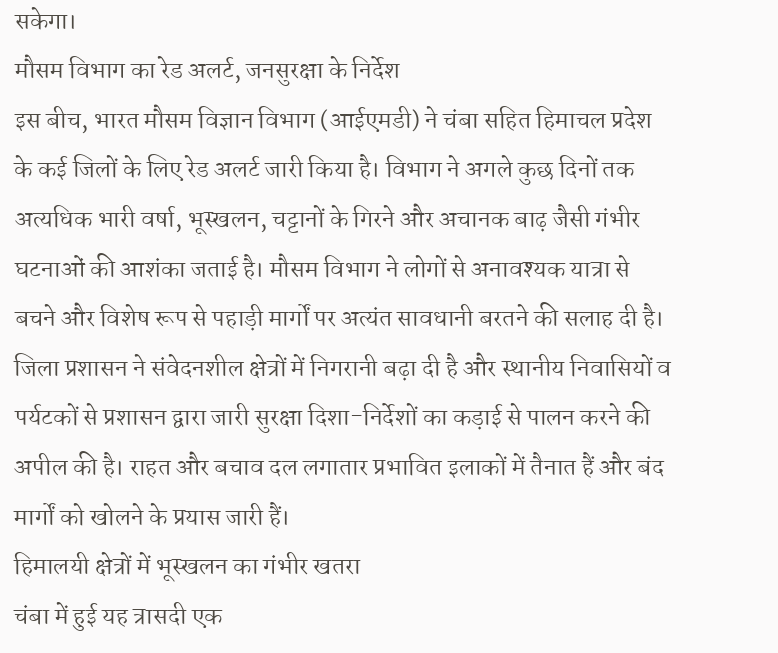सकेगा।
मौसम विभाग का रेड अलर्ट, जनसुरक्षा के निर्देश
इस बीच, भारत मौसम विज्ञान विभाग (आईएमडी) ने चंबा सहित हिमाचल प्रदेश के कई जिलों के लिए रेड अलर्ट जारी किया है। विभाग ने अगले कुछ दिनों तक अत्यधिक भारी वर्षा, भूस्खलन, चट्टानों के गिरने और अचानक बाढ़ जैसी गंभीर घटनाओं की आशंका जताई है। मौसम विभाग ने लोगों से अनावश्यक यात्रा से बचने और विशेष रूप से पहाड़ी मार्गों पर अत्यंत सावधानी बरतने की सलाह दी है।
जिला प्रशासन ने संवेदनशील क्षेत्रों में निगरानी बढ़ा दी है और स्थानीय निवासियों व पर्यटकों से प्रशासन द्वारा जारी सुरक्षा दिशा-निर्देशों का कड़ाई से पालन करने की अपील की है। राहत और बचाव दल लगातार प्रभावित इलाकों में तैनात हैं और बंद मार्गों को खोलने के प्रयास जारी हैं।
हिमालयी क्षेत्रों में भूस्खलन का गंभीर खतरा
चंबा में हुई यह त्रासदी एक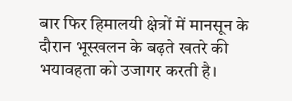बार फिर हिमालयी क्षेत्रों में मानसून के दौरान भूस्खलन के बढ़ते खतरे की भयावहता को उजागर करती है।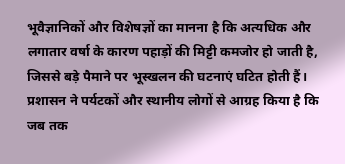भूवैज्ञानिकों और विशेषज्ञों का मानना है कि अत्यधिक और लगातार वर्षा के कारण पहाड़ों की मिट्टी कमजोर हो जाती है, जिससे बड़े पैमाने पर भूस्खलन की घटनाएं घटित होती हैं। प्रशासन ने पर्यटकों और स्थानीय लोगों से आग्रह किया है कि जब तक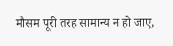मौसम पूरी तरह सामान्य न हो जाए,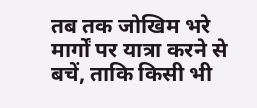तब तक जोखिम भरे मार्गों पर यात्रा करने से बचें, ताकि किसी भी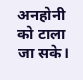अनहोनी को टाला जा सके।